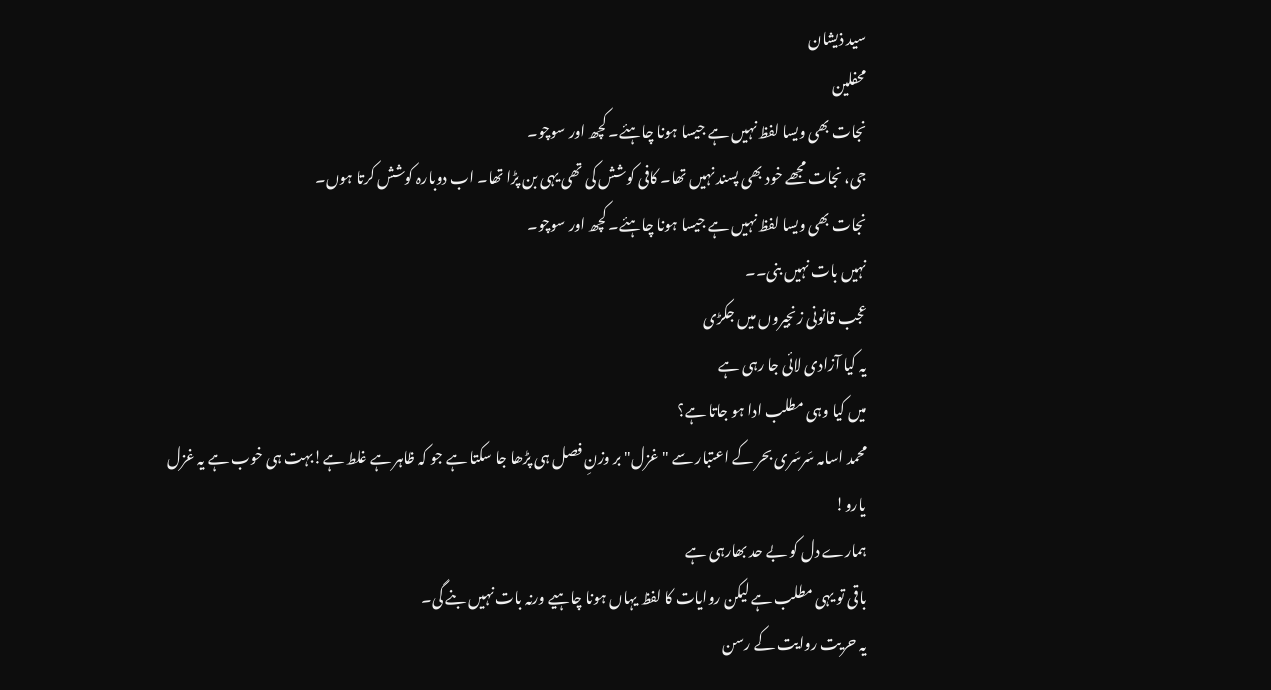سید ذیشان
محفلین
نجات بھی ویسا لفظ نہیں ہے جیسا ہونا چاہئے۔ کچھ اور سوچو۔
جی، نجات مجھے خود بھی پسند نہیں تھا۔ کافی کوشش کی تھی یہی بن پڑا تھا۔ اب دوبارہ کوشش کرتا ہوں۔
نجات بھی ویسا لفظ نہیں ہے جیسا ہونا چاہئے۔ کچھ اور سوچو۔
نہیں بات نہیں بنی۔۔
عجب قانونی زنجیروں میں جکڑی
یہ کیا آزادی لائی جا رہی ہے
میں کیا وہی مطلب ادا ہو جاتا ہے؟
محمد اسامہ سَرسَری بحر کے اعتبار سے "غزل" بر وزنِ فصل ہی پڑھا جا سکتا ہے جو کہ ظاہر ہے غلط ہے!بہت ہی خوب ہے یہ غزل یارو!
ہمارے دل کو بے حد بھارہی ہے
باقی تو یہی مطلب ہے لیکن روایات کا لفظ یہاں ہونا چاہیے ورنہ بات نہیں بنے گی۔
یہ حریت روایت کے رسن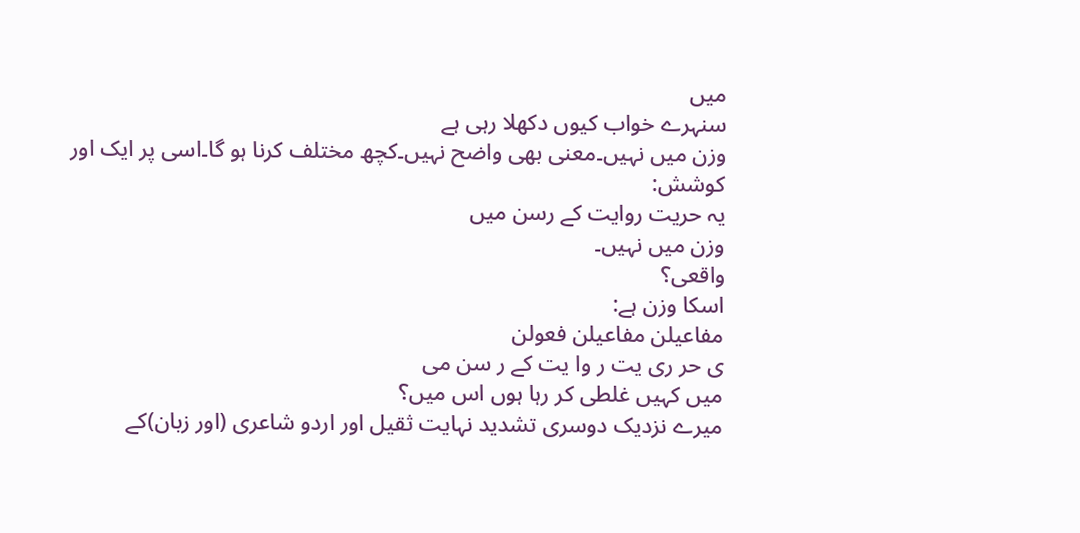میں
سنہرے خواب کیوں دکھلا رہی ہے
وزن میں نہیں۔معنی بھی واضح نہیں۔کچھ مختلف کرنا ہو گا۔اسی پر ایک اور کوشش:
یہ حریت روایت کے رسن میں
وزن میں نہیں۔
واقعی؟
اسکا وزن ہے:
مفاعیلن مفاعیلن فعولن
ی حر ری یت ر وا یت کے ر سن می
میں کہیں غلطی کر رہا ہوں اس میں؟
میرے نزدیک دوسری تشدید نہایت ثقیل اور اردو شاعری (اور زبان)کے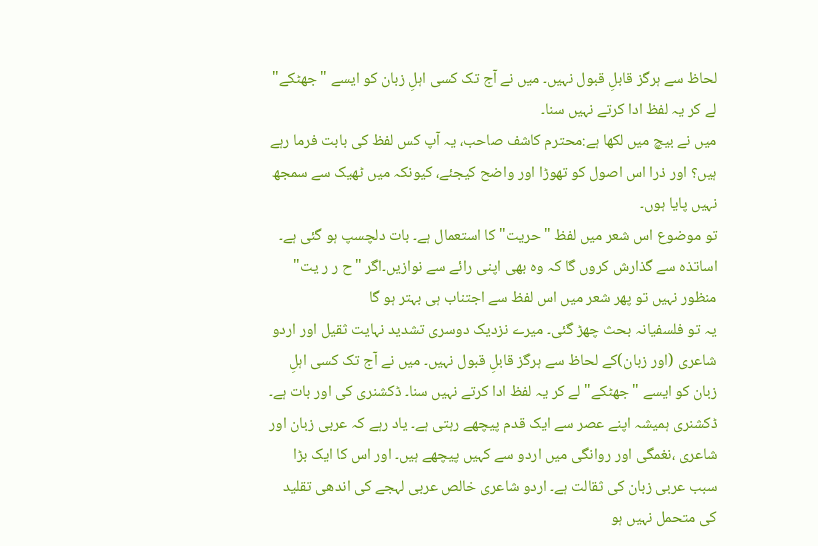لحاظ سے ہرگز قابلِ قبول نہیں۔ میں نے آج تک کسی اہلِ زبان کو ایسے "جھٹکے" لے کر یہ لفظ ادا کرتے نہیں سنا۔
میں نے بیچ میں لکھا ہے:محترم کاشف صاحب، یہ آپ کس لفظ کی بابت فرما رہے ہیں؟ اور ذرا اس اصول کو تھوڑا اور واضح کیجئے، کیونکہ میں ٹھیک سے سمجھ نہیں پایا ہوں۔
تو موضوع اس شعر میں لفظ "حریت" کا استعمال ہے۔ بات دلچسپ ہو گئی ہے۔ اساتذہ سے گذارش کروں گا کہ وہ بھی اپنی رائے سے نوازیں۔اگر "ح ر ر یت" منظور نہیں تو پھر شعر میں اس لفظ سے اجتناب ہی بہتر ہو گا
یہ تو فلسفیانہ بحث چھڑ گئی۔ میرے نزدیک دوسری تشدید نہایت ثقیل اور اردو شاعری (اور زبان)کے لحاظ سے ہرگز قابلِ قبول نہیں۔ میں نے آج تک کسی اہلِ زبان کو ایسے "جھٹکے" لے کر یہ لفظ ادا کرتے نہیں سنا۔ ڈکشنری کی اور بات ہے۔ ڈکشنری ہمیشہ اپنے عصر سے ایک قدم پیچھے رہتی ہے۔ یاد رہے کہ عربی زبان اور شاعری ،نغمگی اور روانگی میں اردو سے کہیں پیچھے ہیں۔ اور اس کا ایک بڑا سبب عربی زبان کی ثقالت ہے۔ اردو شاعری خالص عربی لہجے کی اندھی تقلید کی متحمل نہیں ہو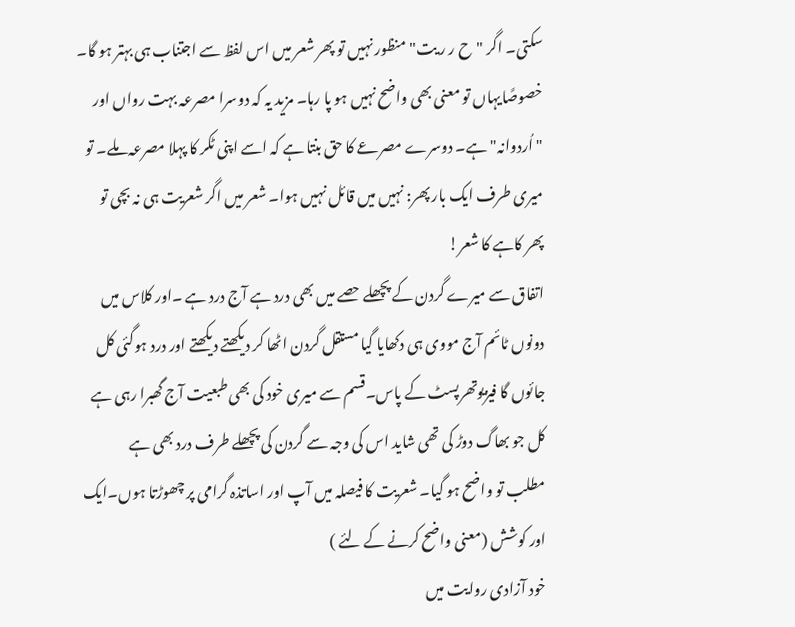سکتی۔ اگر "ح ر ر یت" منظور نہیں تو پھر شعر میں اس لفظ سے اجتناب ہی بہتر ہو گا۔ خصوصًایہاں تو معنی بھی واضح نہیں ہو پا رہا۔ مزید یہ کہ دوسرا مصرعہ بہت رواں اور "اُردوانہ" ہے۔ دوسرے مصرعے کا حق بنتا ہے کہ اسے اپنی ٹکر کا پہلا مصرعہ ملے۔ تو میری طرف ایک بار پھر: نہیں میں قائل نہیں ہوا۔ شعر میں اگر شعریت ہی نہ بچی تو پھر کاہے کا شعر!
اتفاق سے میرے گردن کے پچھلے حصے میں بھی درد ہے آج درد ہے ۔اور کلاس میں دونوں ٹائم آج مووی ہی دکھایا گیا مستقل گردن اٹھا کر دیکھتے دیکھتے اور درد ہوگئی کل جائوں گا فیزیوتھرپسٹ کے پاس۔قسم سے میری خود کی بھی طبعیت آج گھبرا رہی ہے کل جو بھاگ دوڑ کی تھی شاید اس کی وجہ سے گردن کی پچھلے طرف درد بھی ہے
مطلب تو واضح ہو گیا۔ شعریت کا فیصلہ میں آپ اور اساتذہ گرامی پر چھوڑتا ہوں۔ایک اور کوشش (معنی واضح کرنے کے لئے )
خود آزادی روایت میں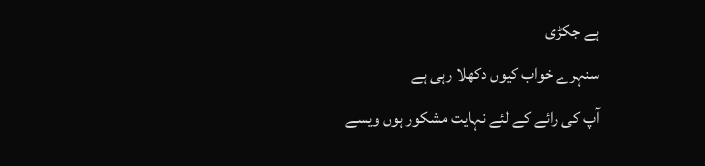ہے جکڑی
سنہرے خواب کیوں دکھلا رہی ہے
آپ کی رائے کے لئے نہایت مشکور ہوں ویسے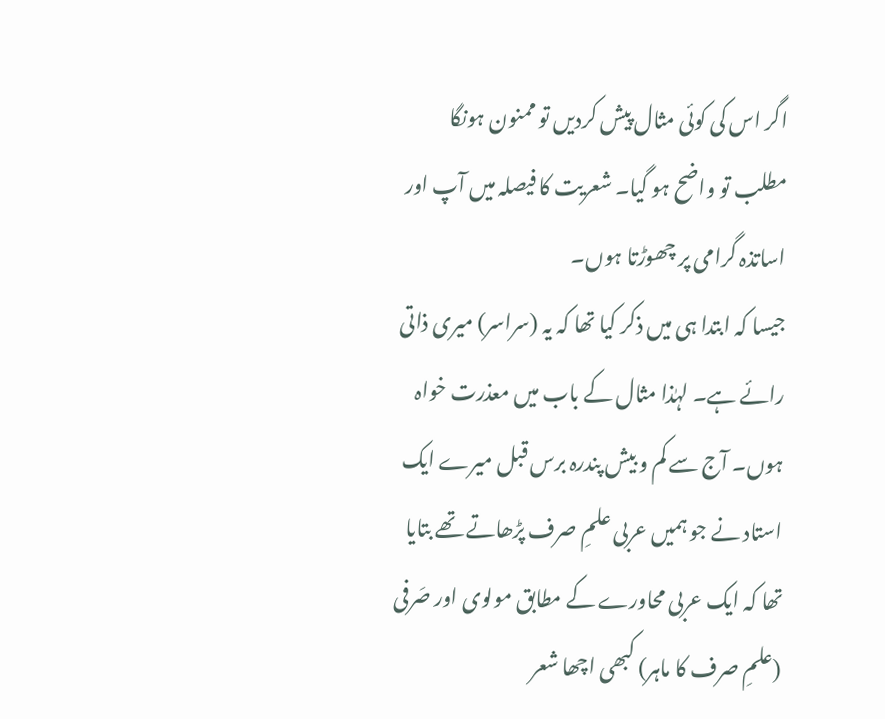اگر اس کی کوئی مثال پیش کردیں تو ممنون ہونگا
مطلب تو واضح ہو گیا۔ شعریت کا فیصلہ میں آپ اور اساتذہ گرامی پر چھوڑتا ہوں۔
جیسا کہ ابتدا ہی میں ذکر کیا تھا کہ یہ (سراسر) میری ذاتی رائے ہے۔ لہٰذا مثال کے باب میں معذرت خواہ ہوں۔ آج سے کم و بیش پندرہ برس قبل میرے ایک استاد نے جو ہمیں عربی علمِ صرف پڑھاتے تھے بتایا تھا کہ ایک عربی محاورے کے مطابق مولوی اور صَرفی (علمِ صرف کا ماہر) کبھی اچھا شعر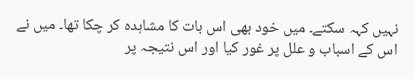نہیں کہہ سکتے۔ میں خود بھی اس بات کا مشاہدہ کر چکا تھا۔ میں نے اس کے اسباب و علل پر غور کیا اور اس نتیجہ پر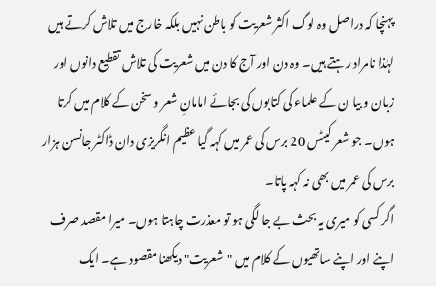پہنچا کہ دراصل وہ لوگ اکثر شعریت کو باطن نہیں بلکہ خارج میں تلاش کرتے ہیں لہٰذا نامراد رہتے ہیں۔ وہ دن اور آج کا دن میں شعریت کی تلاش تقطیع دانوں اور زبان و بیا ن کے علماء کی کتابوں کی بجائے امامانِ شعر و سخن کے کلام میں کرتا ہوں۔ جو شعر کیٹس 20 برس کی عمر میں کہہ گیا عظیم انگریزی دان ڈاکٹر جانسن ہزار برس کی عمر میں بھی نہ کہہ پاتا۔
اگر کسی کو میری یہ بحث بے جا لگی ہو تو معذرت چاہتا ہوں۔ میرا مقصد صرف اپنے اور اپنے ساتھیوں کے کلام میں "شعریت" دیکھنا مقصود ہے۔ ایک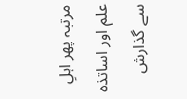مرتبہ پھر اہلِ علم اور اساتذہ سے گذارش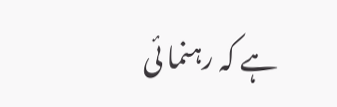ہے کہ رہنما ئی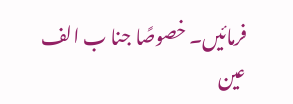فرمائیں۔ خصوصًا جنا ب الف عین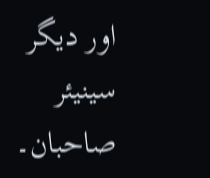اور دیگر سینیئر صاحبان۔